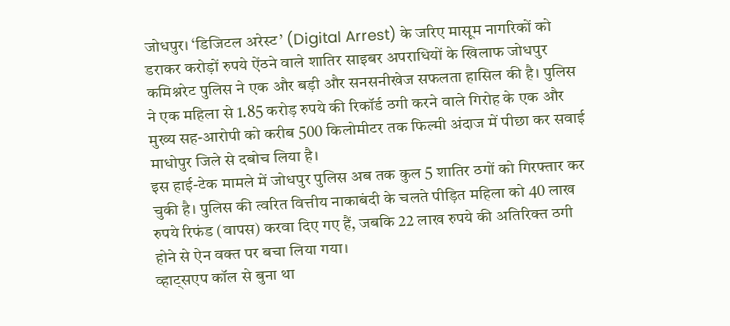जोधपुर। ‘डिजिटल अरेस्ट’ (Digital Arrest) के जरिए मासूम नागरिकों को डराकर करोड़ों रुपये ऐंठने वाले शातिर साइबर अपराधियों के खिलाफ जोधपुर कमिश्नरेट पुलिस ने एक और बड़ी और सनसनीखेज सफलता हासिल की है। पुलिस ने एक महिला से 1.85 करोड़ रुपये की रिकॉर्ड ठगी करने वाले गिरोह के एक और मुख्य सह-आरोपी को करीब 500 किलोमीटर तक फिल्मी अंदाज में पीछा कर सवाई माधोपुर जिले से दबोच लिया है।
इस हाई-टेक मामले में जोधपुर पुलिस अब तक कुल 5 शातिर ठगों को गिरफ्तार कर चुकी है। पुलिस की त्वरित वित्तीय नाकाबंदी के चलते पीड़ित महिला को 40 लाख रुपये रिफंड (वापस) करवा दिए गए हैं, जबकि 22 लाख रुपये की अतिरिक्त ठगी होने से ऐन वक्त पर बचा लिया गया।
व्हाट्सएप कॉल से बुना था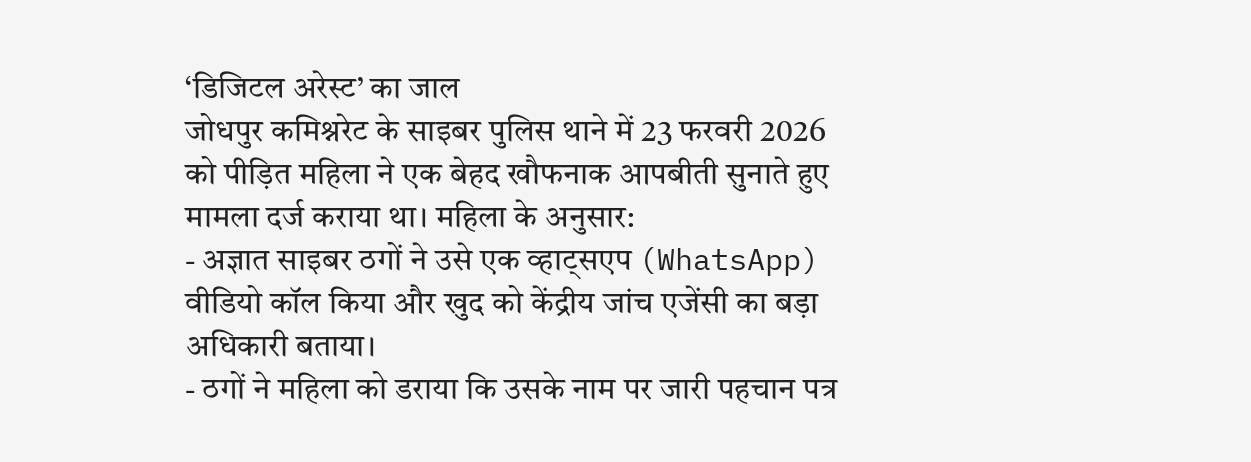‘डिजिटल अरेस्ट’ का जाल
जोधपुर कमिश्नरेट के साइबर पुलिस थाने में 23 फरवरी 2026 को पीड़ित महिला ने एक बेहद खौफनाक आपबीती सुनाते हुए मामला दर्ज कराया था। महिला के अनुसार:
- अज्ञात साइबर ठगों ने उसे एक व्हाट्सएप (WhatsApp) वीडियो कॉल किया और खुद को केंद्रीय जांच एजेंसी का बड़ा अधिकारी बताया।
- ठगों ने महिला को डराया कि उसके नाम पर जारी पहचान पत्र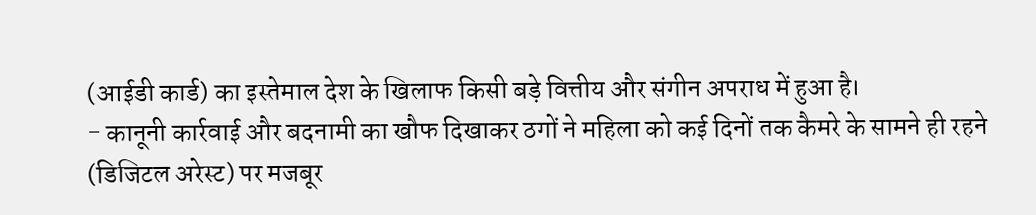(आईडी कार्ड) का इस्तेमाल देश के खिलाफ किसी बड़े वित्तीय और संगीन अपराध में हुआ है।
- कानूनी कार्रवाई और बदनामी का खौफ दिखाकर ठगों ने महिला को कई दिनों तक कैमरे के सामने ही रहने (डिजिटल अरेस्ट) पर मजबूर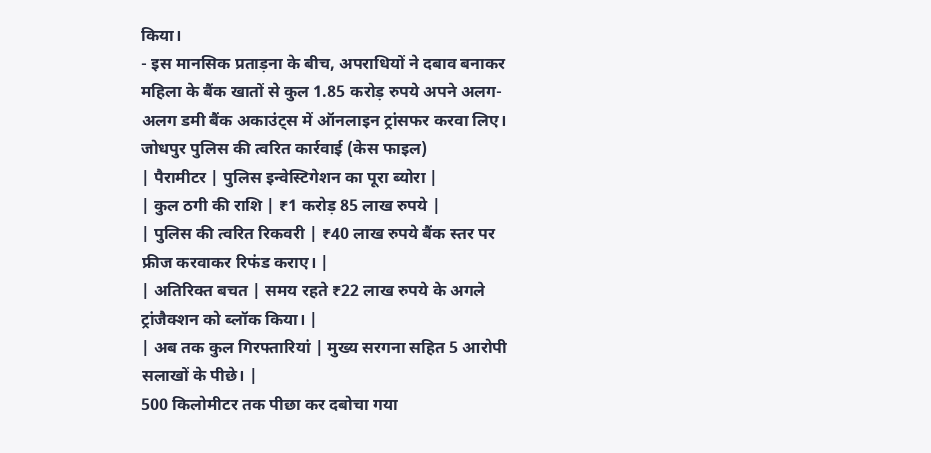किया।
- इस मानसिक प्रताड़ना के बीच, अपराधियों ने दबाव बनाकर महिला के बैंक खातों से कुल 1.85 करोड़ रुपये अपने अलग-अलग डमी बैंक अकाउंट्स में ऑनलाइन ट्रांसफर करवा लिए।
जोधपुर पुलिस की त्वरित कार्रवाई (केस फाइल)
| पैरामीटर | पुलिस इन्वेस्टिगेशन का पूरा ब्योरा |
| कुल ठगी की राशि | ₹1 करोड़ 85 लाख रुपये |
| पुलिस की त्वरित रिकवरी | ₹40 लाख रुपये बैंक स्तर पर फ्रीज करवाकर रिफंड कराए। |
| अतिरिक्त बचत | समय रहते ₹22 लाख रुपये के अगले ट्रांजैक्शन को ब्लॉक किया। |
| अब तक कुल गिरफ्तारियां | मुख्य सरगना सहित 5 आरोपी सलाखों के पीछे। |
500 किलोमीटर तक पीछा कर दबोचा गया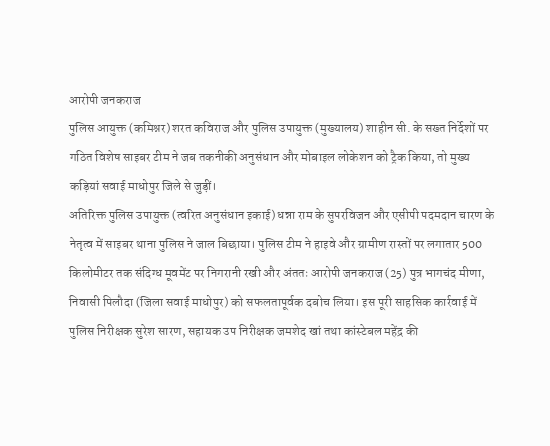आरोपी जनकराज
पुलिस आयुक्त (कमिश्नर) शरत कविराज और पुलिस उपायुक्त (मुख्यालय) शाहीन सी. के सख्त निर्देशों पर गठित विशेष साइबर टीम ने जब तकनीकी अनुसंधान और मोबाइल लोकेशन को ट्रैक किया, तो मुख्य कड़ियां सवाई माधोपुर जिले से जुड़ीं।
अतिरिक्त पुलिस उपायुक्त (त्वरित अनुसंधान इकाई) धन्ना राम के सुपरविजन और एसीपी पदमदान चारण के नेतृत्व में साइबर थाना पुलिस ने जाल बिछाया। पुलिस टीम ने हाइवे और ग्रामीण रास्तों पर लगातार 500 किलोमीटर तक संदिग्ध मूवमेंट पर निगरानी रखी और अंततः आरोपी जनकराज (25) पुत्र भागचंद मीणा, निवासी पिलौदा (जिला सवाई माधोपुर) को सफलतापूर्वक दबोच लिया। इस पूरी साहसिक कार्रवाई में पुलिस निरीक्षक सुरेश सारण, सहायक उप निरीक्षक जमशेद खां तथा कांस्टेबल महेंद्र की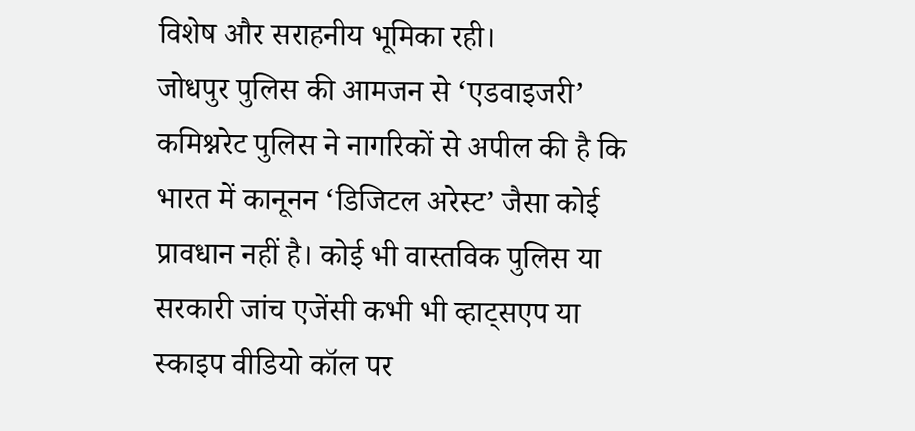विशेष और सराहनीय भूमिका रही।
जोधपुर पुलिस की आमजन से ‘एडवाइजरी’
कमिश्नरेट पुलिस ने नागरिकों से अपील की है कि भारत में कानूनन ‘डिजिटल अरेस्ट’ जैसा कोई प्रावधान नहीं है। कोई भी वास्तविक पुलिस या सरकारी जांच एजेंसी कभी भी व्हाट्सएप या स्काइप वीडियो कॉल पर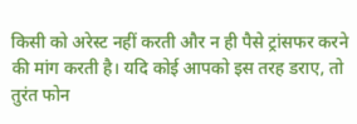किसी को अरेस्ट नहीं करती और न ही पैसे ट्रांसफर करने की मांग करती है। यदि कोई आपको इस तरह डराए, तो तुरंत फोन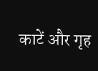काटें और गृह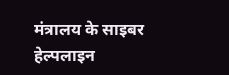मंत्रालय के साइबर हेल्पलाइन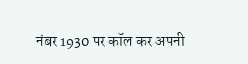नंबर 1930 पर कॉल कर अपनी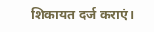शिकायत दर्ज कराएं।